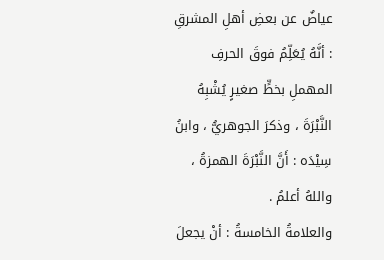عياضٌ عن بعضِ أهلِ المشرقِ : أنَّهُ يُعَلِّمُ فوقَ الحرفِ المهملِ بخطٍّ صغيرٍ يُشْبِهُ النَّبْرَةَ ، وذكرَ الجوهريُّ ، وابنُ سِيْدَه : أَنَّ النَّبْرَةَ الهمزةُ ، واللهُ أعلمُ .
والعلامةُ الخامسةُ : أنْ يجعلَ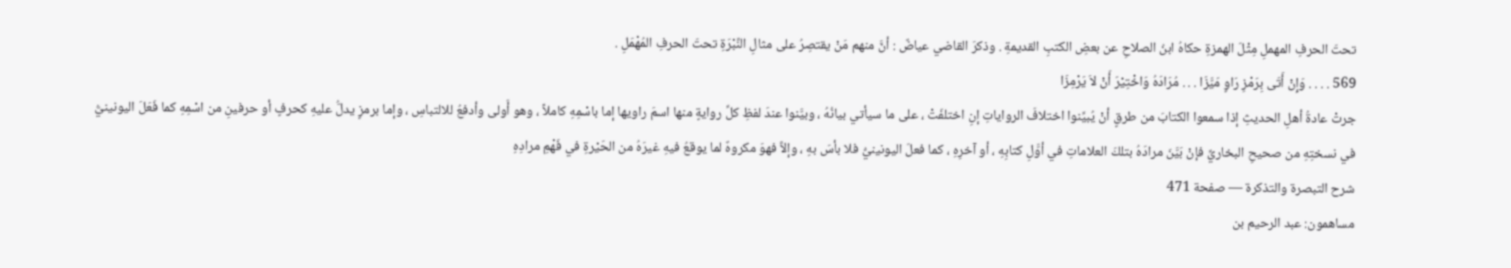تحتَ الحرفِ المهملِ مِثْلَ الهمزةِ حكاهُ ابنُ الصلاحِ عن بعضِ الكتبِ القديمةِ . وذكرَ القاضي عياضٌ : أنَّ منهم مَنْ يقتصِرُ على مثالِ النَّبْرَةِ تحتَ الحرفِ المُهْمَلِ .
569 . . . . وَإِنْ أَتَى بِرَمْزِ رَاوٍ مَيَّزَا . . . مُرَادَهُ وَاخْتِيْرَ أَنْ لاَ يَرْمِزَا
جرتْ عادةُ أهلِ الحديثِ إذا سمعوا الكتابَ من طرقٍ أنْ يُبيِّنوا اختلافَ الرواياتِ إنِ اختلفَتْ ، على ما سيأتي بيانُهُ ، وبيَّنوا عندَ لفظِ كلِّ روايةٍ منها اسمَ راويها إما باسْمِهِ كاملاً ، وهو أَولى وأدفعُ للالتباسِ ، وإما برمزٍ يدلُّ عليهِ كحرفٍ أو حرفينِ من اسْمِهِ كما فَعَلَ اليونينيُّ في نسختِهِ من صحيحِ البخاريِّ فإنْ بَيَّنَ مرادَهُ بتلكَ العلاماتِ في أوَّلِ كتابِهِ ، أو آخرِهِ ، كما فعلَ اليونينيُّ فلا بأسَ بهِ ، وإلاَّ فهوَ مكروهٌ لما يوقعُ فيهِ غيرَهُ من الحَيْرةِ في فَهْمِ مرادِهِ
شرح التبصرة والتذكرة — صفحة 471
مساهمون: عبد الرحيم بن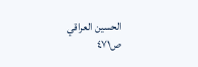الحسين العراقي
ص٤٧١